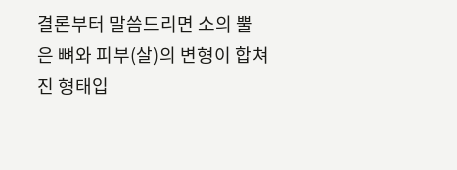결론부터 말씀드리면 소의 뿔은 뼈와 피부(살)의 변형이 합쳐진 형태입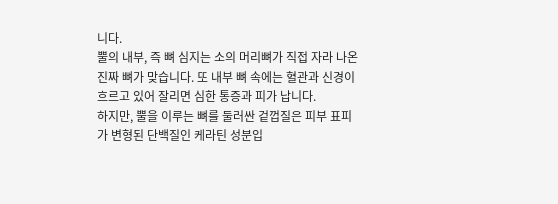니다.
뿔의 내부, 즉 뼈 심지는 소의 머리뼈가 직접 자라 나온 진짜 뼈가 맞습니다. 또 내부 뼈 속에는 혈관과 신경이 흐르고 있어 잘리면 심한 통증과 피가 납니다.
하지만, 뿔을 이루는 뼈를 둘러싼 겉껍질은 피부 표피가 변형된 단백질인 케라틴 성분입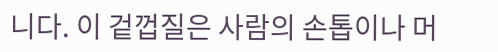니다. 이 겉껍질은 사람의 손톱이나 머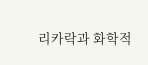리카락과 화학적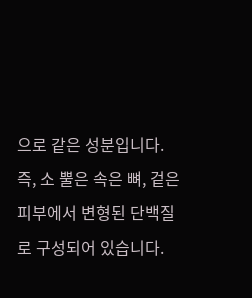으로 같은 성분입니다.
즉, 소 뿔은 속은 뼈, 겉은 피부에서 변형된 단백질로 구성되어 있습니다.